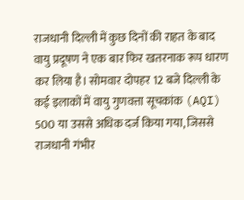राजधानी दिल्ली में कुछ दिनों की राहत के बाद वायु प्रदूषण ने एक बार फिर खतरनाक रूप धारण कर लिया है। सोमवार दोपहर 12 बजे दिल्ली के कई इलाकों में वायु गुणवत्ता सूचकांक (AQI) 500 या उससे अधिक दर्ज किया गया, जिससे राजधानी गंभीर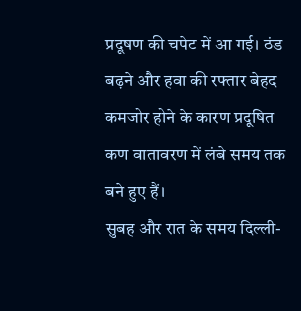प्रदूषण की चपेट में आ गई। ठंड बढ़ने और हवा की रफ्तार बेहद कमजोर होने के कारण प्रदूषित कण वातावरण में लंबे समय तक बने हुए हैं।
सुबह और रात के समय दिल्ली-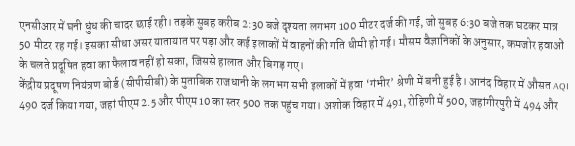एनसीआर में घनी धुंध की चादर छाई रही। तड़के सुबह करीब 2:30 बजे दृश्यता लगभग 100 मीटर दर्ज की गई, जो सुबह 6:30 बजे तक घटकर मात्र 50 मीटर रह गई। इसका सीधा असर यातायात पर पड़ा और कई इलाकों में वाहनों की गति धीमी हो गई। मौसम वैज्ञानिकों के अनुसार, कमजोर हवाओं के चलते प्रदूषित हवा का फैलाव नहीं हो सका, जिससे हालात और बिगड़ गए।
केंद्रीय प्रदूषण नियंत्रण बोर्ड (सीपीसीबी) के मुताबिक राजधानी के लगभग सभी इलाकों में हवा ‘गंभीर’ श्रेणी में बनी हुई है। आनंद विहार में औसत AQI 490 दर्ज किया गया, जहां पीएम 2.5 और पीएम 10 का स्तर 500 तक पहुंच गया। अशोक विहार में 491, रोहिणी में 500, जहांगीरपुरी में 494 और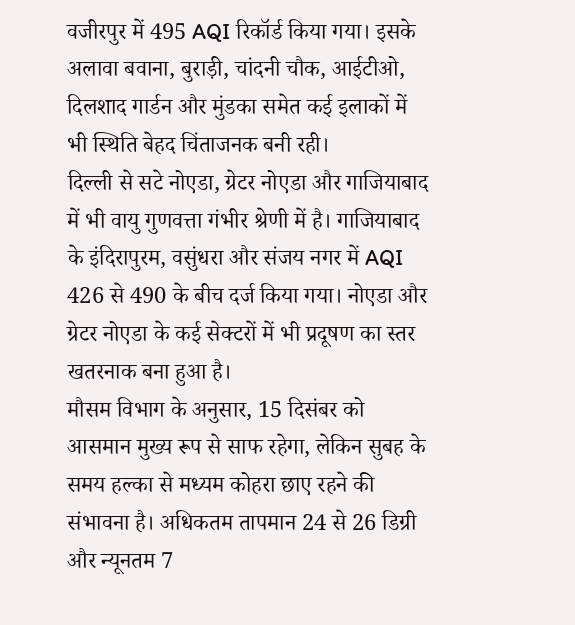वजीरपुर में 495 AQI रिकॉर्ड किया गया। इसके अलावा बवाना, बुराड़ी, चांदनी चौक, आईटीओ, दिलशाद गार्डन और मुंडका समेत कई इलाकों में भी स्थिति बेहद चिंताजनक बनी रही।
दिल्ली से सटे नोएडा, ग्रेटर नोएडा और गाजियाबाद में भी वायु गुणवत्ता गंभीर श्रेणी में है। गाजियाबाद के इंदिरापुरम, वसुंधरा और संजय नगर में AQI 426 से 490 के बीच दर्ज किया गया। नोएडा और ग्रेटर नोएडा के कई सेक्टरों में भी प्रदूषण का स्तर खतरनाक बना हुआ है।
मौसम विभाग के अनुसार, 15 दिसंबर को आसमान मुख्य रूप से साफ रहेगा, लेकिन सुबह के समय हल्का से मध्यम कोहरा छाए रहने की संभावना है। अधिकतम तापमान 24 से 26 डिग्री और न्यूनतम 7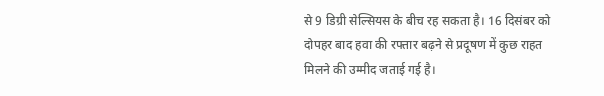से 9 डिग्री सेल्सियस के बीच रह सकता है। 16 दिसंबर को दोपहर बाद हवा की रफ्तार बढ़ने से प्रदूषण में कुछ राहत मिलने की उम्मीद जताई गई है।